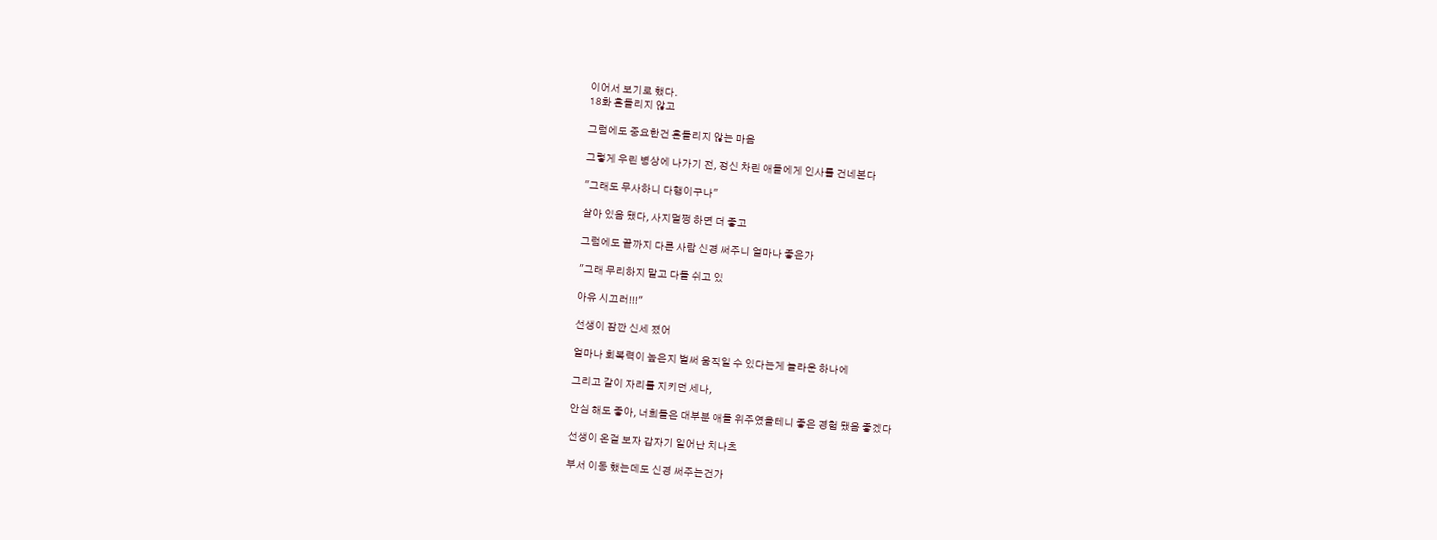이어서 보기로 했다.
18화 흔들리지 않고

그럼에도 중요한건 흔들리지 않는 마음

그렇게 우린 병상에 나가기 전, 정신 차린 애들에게 인사를 건네본다

"그래도 무사하니 다행이구나"

살아 있음 됐다, 사지멀쩡 하면 더 좋고

그럼에도 끝까지 다른 사람 신경 써주니 얼마나 좋은가

"그래 무리하지 말고 다들 쉬고 있

아유 시끄러!!!"

선생이 잠깐 신세 졌어

얼마나 회복력이 높은지 벌써 움직일 수 있다는게 놀라운 하나에

그리고 같이 자리를 지키던 세나,

안심 해도 좋아, 너희들은 대부분 애들 위주였을테니 좋은 경험 됐음 좋겠다

선생이 온걸 보자 갑자기 일어난 치나츠

부서 이동 했는데도 신경 써주는건가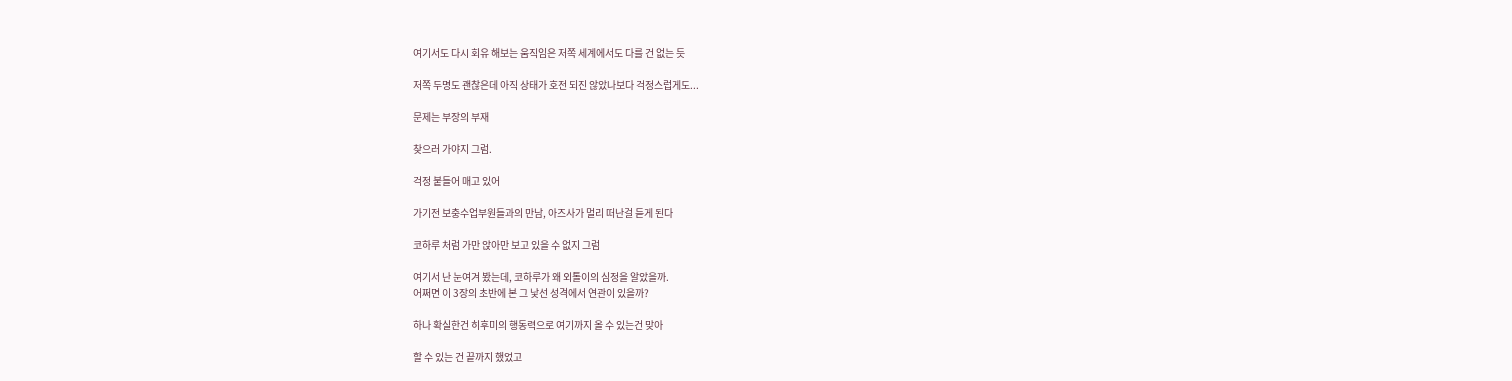여기서도 다시 회유 해보는 움직임은 저쪽 세계에서도 다를 건 없는 듯

저쪽 두명도 괜찮은데 아직 상태가 호전 되진 않았나보다 걱정스럽게도...

문제는 부장의 부재

찾으러 가야지 그럼.

걱정 붙들어 매고 있어

가기전 보충수업부원들과의 만남, 아즈사가 멀리 떠난걸 듣게 된다

코하루 처럼 가만 앉아만 보고 있을 수 없지 그럼

여기서 난 눈여겨 봤는데, 코하루가 왜 외톨이의 심정을 알았을까.
어쩌면 이 3장의 초반에 본 그 낯선 성격에서 연관이 있을까?

하나 확실한건 히후미의 행동력으로 여기까지 올 수 있는건 맞아

할 수 있는 건 끝까지 했었고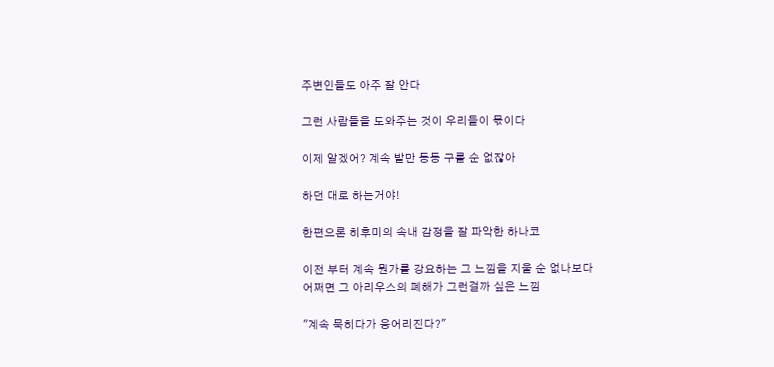주변인들도 아주 잘 안다

그런 사람들을 도와주는 것이 우리들이 몫이다

이제 알겠어? 계속 발만 동동 구를 순 없잖아

하던 대로 하는거야!

한편으론 히후미의 속내 감정을 잘 파악한 하나코

이전 부터 계속 뭔가를 강요하는 그 느낌을 지울 순 없나보다
어쩌면 그 아리우스의 폐해가 그런걸까 싶은 느낌

"계속 묵히다가 응어리진다?"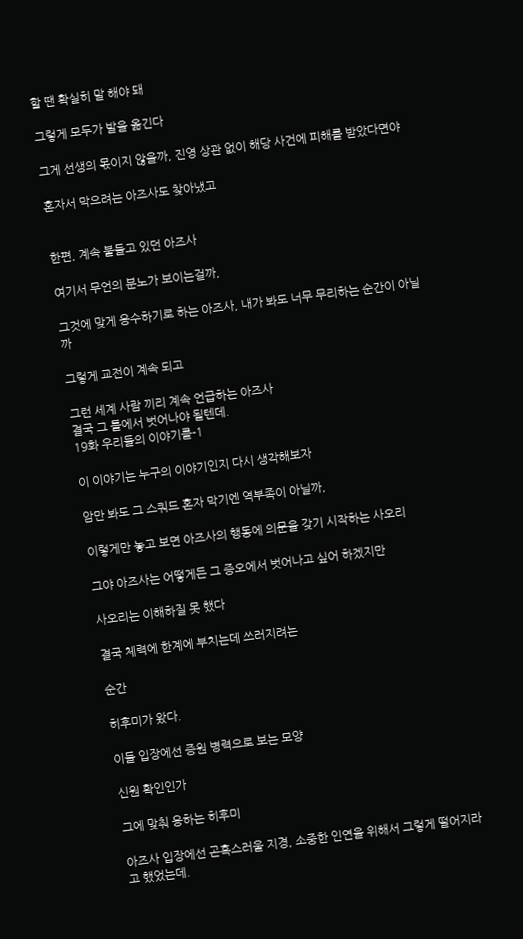할 땐 확실히 말 해야 돼

그렇게 모두가 발을 옮긴다

그게 선생의 몫이지 않을까, 진영 상관 없이 해당 사건에 피해를 받았다면야

혼자서 막으려는 아즈사도 찾아냈고


한편, 계속 붙들고 있던 아즈사

여기서 무언의 분노가 보이는걸까,

그것에 맞게 응수하기로 하는 아즈사, 내가 봐도 너무 무리하는 순간이 아닐까

그렇게 교전이 계속 되고

그런 세계 사람 끼리 계속 언급하는 아즈사
결국 그 틀에서 벗어나야 될텐데.
19화 우리들의 이야기를-1

이 이야기는 누구의 이야기인지 다시 생각해보자

암만 봐도 그 스쿼드 혼자 막기엔 역부족이 아닐까,

이렇게만 놓고 보면 아즈사의 행동에 의문을 갖기 시작하는 사오리

그야 아즈사는 어떻게든 그 증오에서 벗어나고 싶어 하겠지만

사오리는 이해하질 못 했다

결국 체력에 한계에 부치는데 쓰러지려는

순간

히후미가 왔다.

이들 입장에선 증원 병력으로 보는 모양

신원 확인인가

그에 맞춰 응하는 히후미

아즈사 입장에선 곤혹스러울 지경, 소중한 인연을 위해서 그렇게 떨어지라고 했었는데.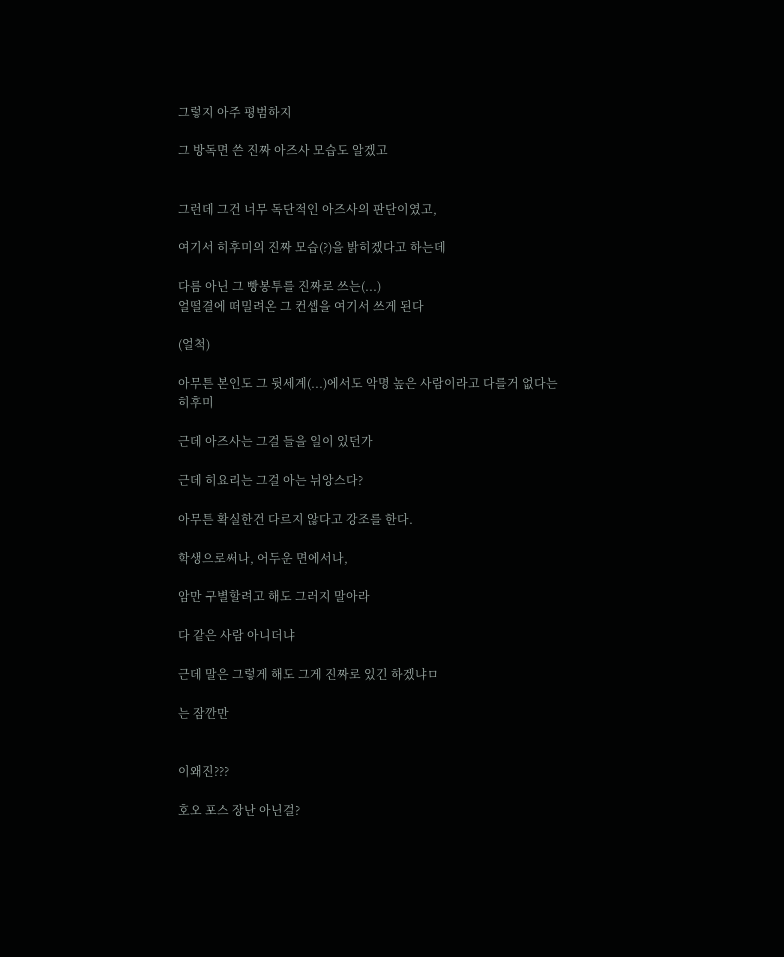그렇지 아주 평범하지

그 방독면 쓴 진짜 아즈사 모습도 알겠고


그런데 그건 너무 독단적인 아즈사의 판단이였고,

여기서 히후미의 진짜 모습(?)을 밝히겠다고 하는데

다름 아닌 그 빵봉투를 진짜로 쓰는(...)
얼떨결에 떠밀려온 그 컨셉을 여기서 쓰게 된다

(얼척)

아무튼 본인도 그 뒷세계(...)에서도 악명 높은 사람이라고 다를거 없다는 히후미

근데 아즈사는 그걸 들을 일이 있던가

근데 히요리는 그걸 아는 뉘앙스다?

아무튼 확실한건 다르지 않다고 강조를 한다.

학생으로써나, 어두운 면에서나,

암만 구별할려고 해도 그러지 말아라

다 같은 사람 아니더냐

근데 말은 그렇게 해도 그게 진짜로 있긴 하겠냐ㅁ

는 잠깐만


이왜진???

호오 포스 장난 아닌걸?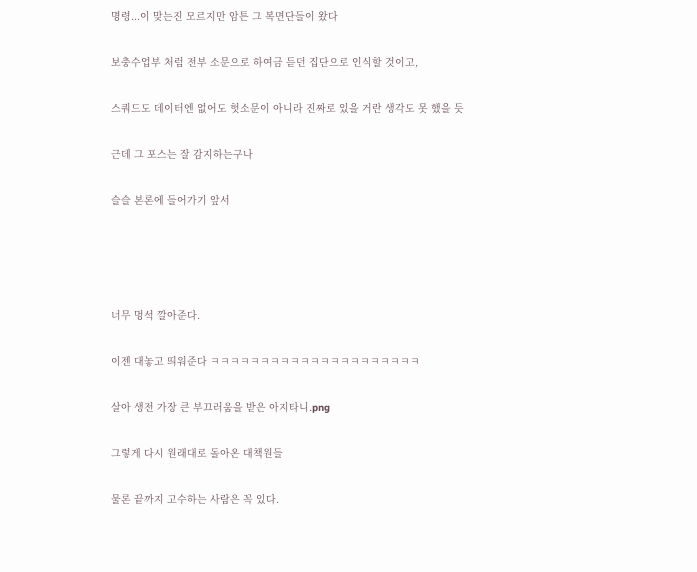명령...이 맞는진 모르지만 암튼 그 복면단들이 왔다

보충수업부 처럼 전부 소문으로 하여금 듣던 집단으로 인식할 것이고,

스쿼드도 데이터엔 없어도 헛소문이 아니라 진짜로 있을 거란 생각도 못 했을 듯

근데 그 포스는 잘 감지하는구나

슬슬 본론에 들어가기 앞서




너무 멍석 깔아준다.

이젠 대놓고 띄워준다 ㅋㅋㅋㅋㅋㅋㅋㅋㅋㅋㅋㅋㅋㅋㅋㅋㅋㅋㅋㅋㅋ

살아 생전 가장 큰 부끄러움을 받은 아지타니.png

그렇게 다시 원래대로 돌아온 대책원들

물론 끝까지 고수하는 사람은 꼭 있다.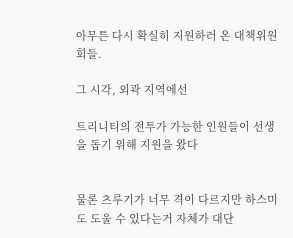아무튼 다시 확실히 지원하러 온 대책위원회들.

그 시각, 외곽 지역에선

트리니티의 전투가 가능한 인원들이 선생을 돕기 위해 지원을 왔다


물론 츠루기가 너무 격이 다르지만 하스미도 도울 수 있다는거 자체가 대단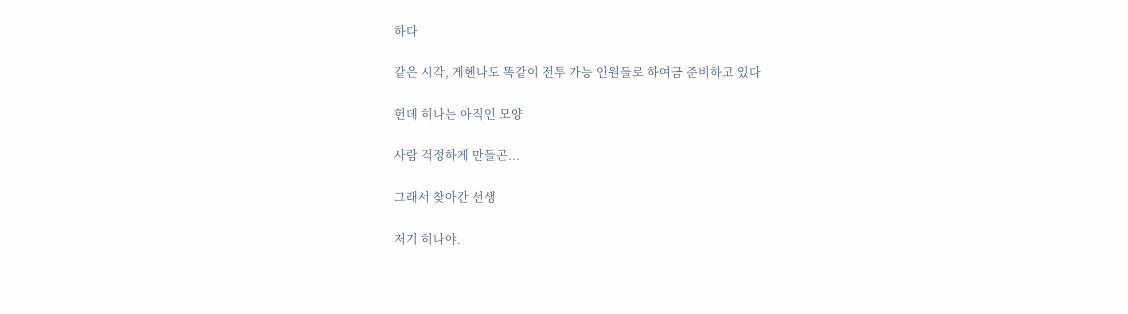하다

같은 시각, 게헨나도 똑같이 전투 가능 인원들로 하여금 준비하고 있다

헌데 히나는 아직인 모양

사람 걱정하게 만들곤...

그래서 찾아간 선생

저기 히나야.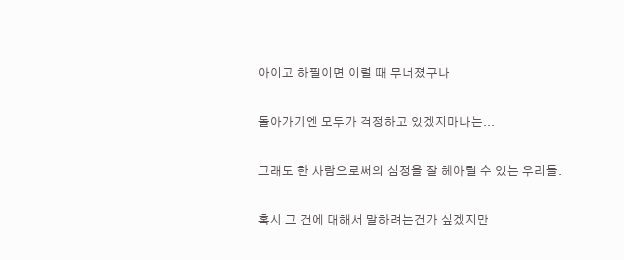아이고 하필이면 이럴 때 무너졌구나

돌아가기엔 모두가 걱정하고 있겠지마나는...

그래도 한 사람으로써의 심정을 잘 헤아릴 수 있는 우리들.

혹시 그 건에 대해서 말하려는건가 싶겠지만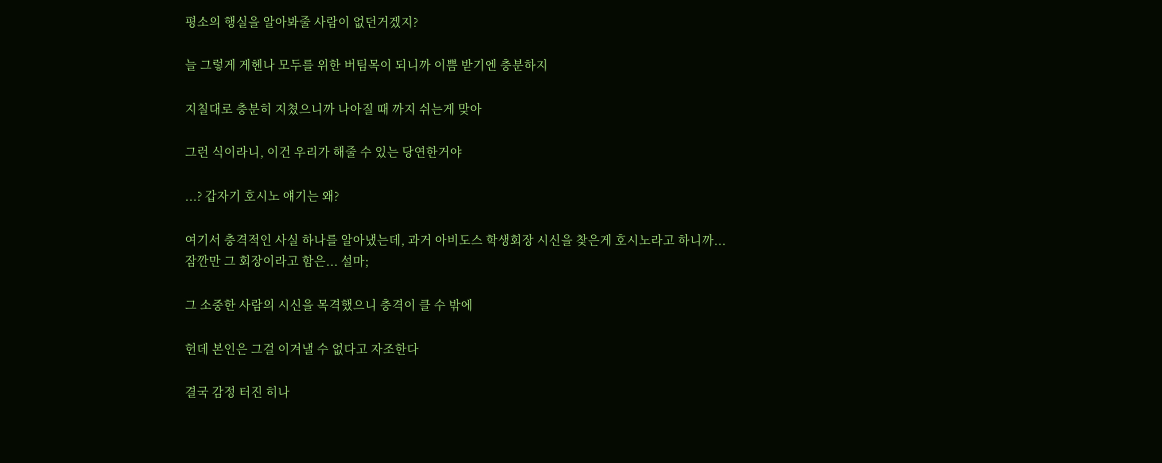평소의 행실을 알아봐줄 사람이 없던거겠지?

늘 그렇게 게헨나 모두를 위한 버팀목이 되니까 이쁨 받기엔 충분하지

지칠대로 충분히 지쳤으니까 나아질 때 까지 쉬는게 맞아

그런 식이라니, 이건 우리가 해줄 수 있는 당연한거야

...? 갑자기 호시노 얘기는 왜?

여기서 충격적인 사실 하나를 알아냈는데, 과거 아비도스 학생회장 시신을 찾은게 호시노라고 하니까...
잠깐만 그 회장이라고 함은... 설마;

그 소중한 사람의 시신을 목격했으니 충격이 클 수 밖에

헌데 본인은 그걸 이겨낼 수 없다고 자조한다

결국 감정 터진 히나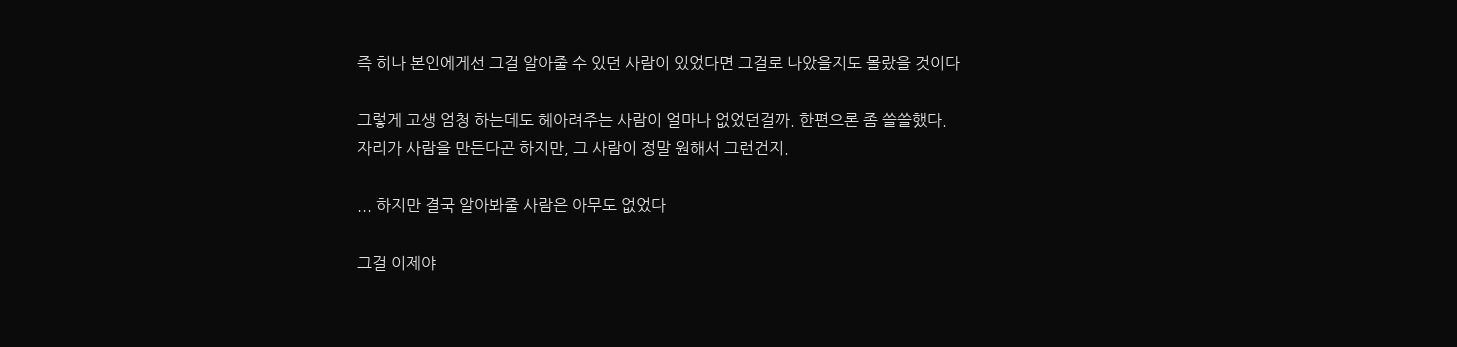즉 히나 본인에게선 그걸 알아줄 수 있던 사람이 있었다면 그걸로 나았을지도 몰랐을 것이다

그렇게 고생 엄청 하는데도 헤아려주는 사람이 얼마나 없었던걸까. 한편으론 좀 쓸쓸했다.
자리가 사람을 만든다곤 하지만, 그 사람이 정말 원해서 그런건지.

... 하지만 결국 알아봐줄 사람은 아무도 없었다

그걸 이제야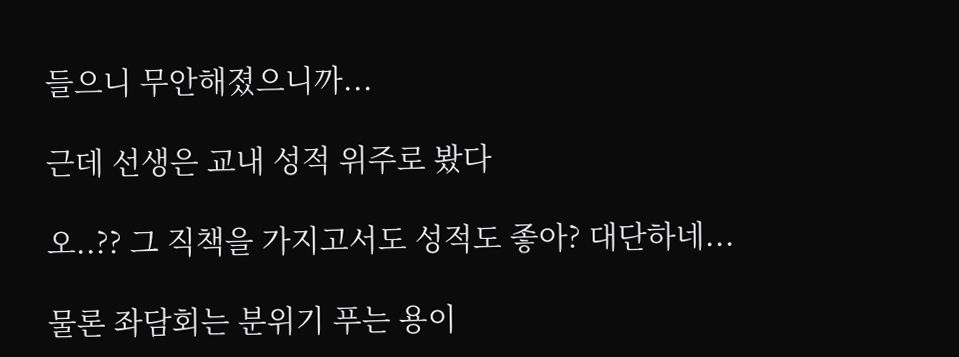들으니 무안해졌으니까...

근데 선생은 교내 성적 위주로 봤다

오..?? 그 직책을 가지고서도 성적도 좋아? 대단하네...

물론 좌담회는 분위기 푸는 용이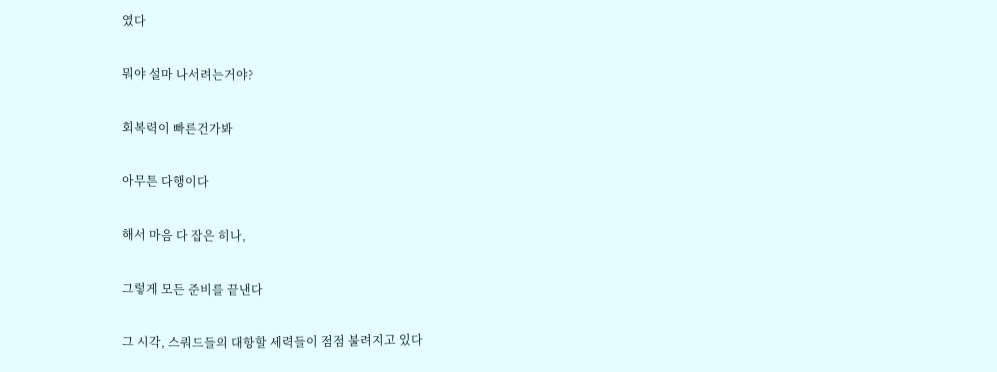였다

뭐야 설마 나서려는거야?

회복력이 빠른건가봐

아무튼 다행이다

해서 마음 다 잡은 히나,

그렇게 모든 준비를 끝낸다

그 시각, 스쿼드들의 대항할 세력들이 점점 불려지고 있다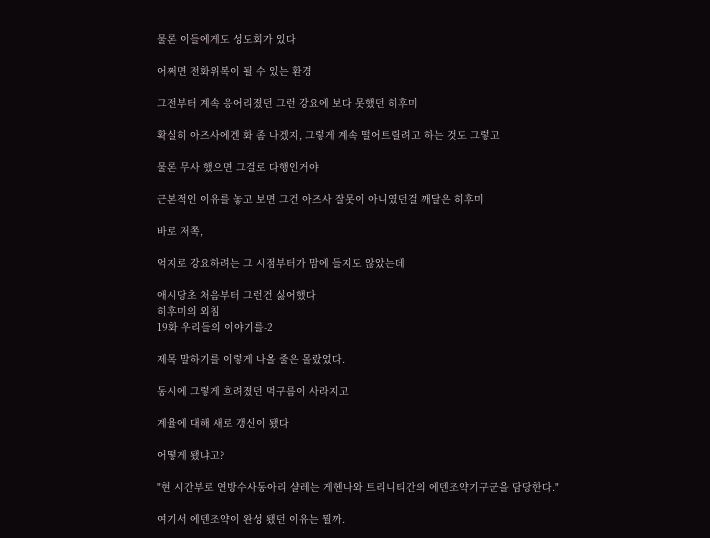물론 이들에게도 성도회가 있다

어쩌면 전화위복이 될 수 있는 환경

그전부터 계속 응어리졌던 그런 강요에 보다 못했던 히후미

확실히 아즈사에겐 화 좀 나겠지, 그렇게 계속 떨어트릴려고 하는 것도 그렇고

물론 무사 했으면 그걸로 다행인거야

근본적인 이유를 놓고 보면 그건 아즈사 잘못이 아니였던걸 깨달은 히후미

바로 저쪽,

억지로 강요하려는 그 시점부터가 맘에 들지도 않았는데

애시당초 처음부터 그런건 싫어했다
히후미의 외침
19화 우리들의 이야기를-2

제목 말하기를 이렇게 나올 줄은 몰랐었다.

동시에 그렇게 흐려졌던 먹구름이 사라지고

계율에 대해 새로 갱신이 됐다

어떻게 됐냐고?

"현 시간부로 연방수사동아리 샬레는 게헨나와 트리니티간의 에덴조약기구군을 담당한다."

여기서 에덴조약이 완성 됐던 이유는 뭘까.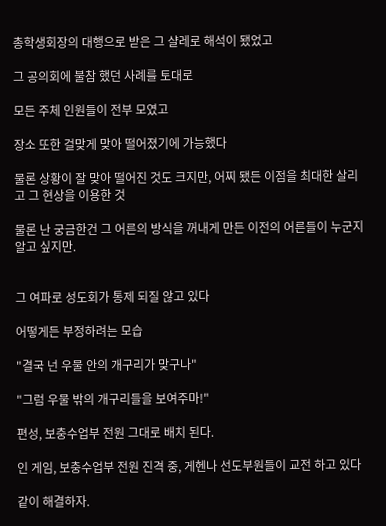총학생회장의 대행으로 받은 그 샬레로 해석이 됐었고

그 공의회에 불참 했던 사례를 토대로

모든 주체 인원들이 전부 모였고

장소 또한 걸맞게 맞아 떨어졌기에 가능했다

물론 상황이 잘 맞아 떨어진 것도 크지만, 어찌 됐든 이점을 최대한 살리고 그 현상을 이용한 것

물론 난 궁금한건 그 어른의 방식을 꺼내게 만든 이전의 어른들이 누군지 알고 싶지만.


그 여파로 성도회가 통제 되질 않고 있다

어떻게든 부정하려는 모습

"결국 넌 우물 안의 개구리가 맞구나"

"그럼 우물 밖의 개구리들을 보여주마!"

편성, 보충수업부 전원 그대로 배치 된다.

인 게임, 보충수업부 전원 진격 중, 게헨나 선도부원들이 교전 하고 있다

같이 해결하자.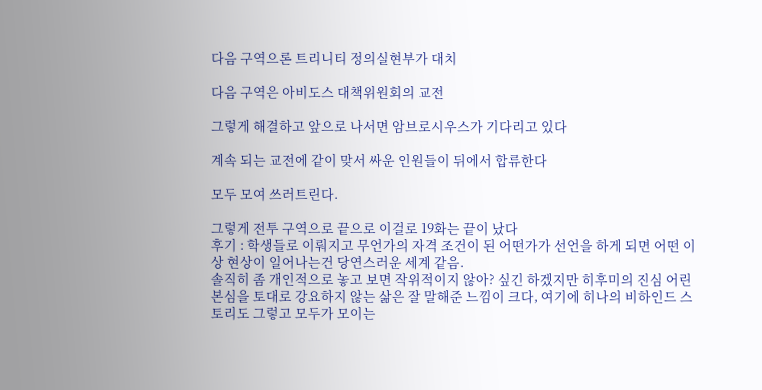다음 구역으론 트리니티 정의실현부가 대치

다음 구역은 아비도스 대책위원회의 교전

그렇게 해결하고 앞으로 나서면 암브로시우스가 기다리고 있다

계속 되는 교전에 같이 맞서 싸운 인원들이 뒤에서 합류한다

모두 모여 쓰러트린다.

그렇게 전투 구역으로 끝으로 이걸로 19화는 끝이 났다
후기 : 학생들로 이뤄지고 무언가의 자격 조건이 된 어떤가가 선언을 하게 되면 어떤 이상 현상이 일어나는건 당연스러운 세계 같음.
솔직히 좀 개인적으로 놓고 보면 작위적이지 않아? 싶긴 하겠지만 히후미의 진심 어린 본심을 토대로 강요하지 않는 삶은 잘 말해준 느낌이 크다, 여기에 히나의 비하인드 스토리도 그렇고 모두가 모이는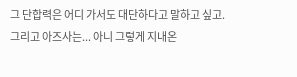그 단합력은 어디 가서도 대단하다고 말하고 싶고.
그리고 아즈사는... 아니 그렇게 지내온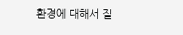환경에 대해서 질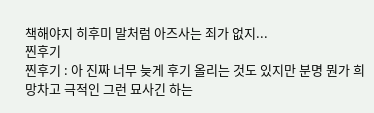책해야지 히후미 말처럼 아즈사는 죄가 없지...
찐후기
찐후기 : 아 진짜 너무 늦게 후기 올리는 것도 있지만 분명 뭔가 희망차고 극적인 그런 묘사긴 하는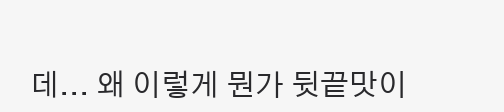데... 왜 이렇게 뭔가 뒷끝맛이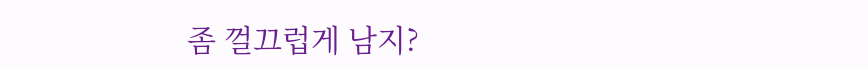좀 껄끄럽게 남지?